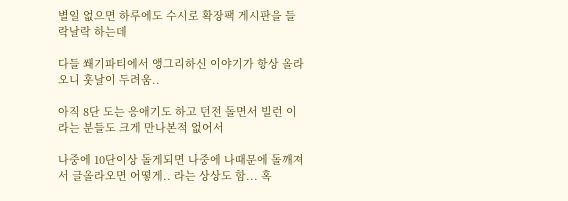별일 없으면 하루에도 수시로 확장팩 게시판을 들락날락 하는데

다들 쐐기파티에서 앵그리하신 이야기가 항상 올라오니 훗날이 두려움..

아직 8단 도는 응애기도 하고 던전 돌면서 빌런 이라는 분들도 크게 만나본적 없어서

나중에 10단이상 돌게되면 나중에 나때문에 돌깨져서 글올라오면 어떻게.. 라는 상상도 함... 혹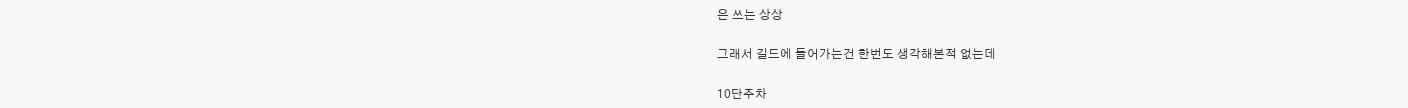은 쓰는 상상

그래서 길드에 들어가는건 한번도 생각해본적 없는데

10단주차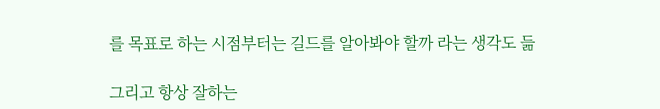를 목표로 하는 시점부터는 길드를 알아봐야 할까 라는 생각도 듦

그리고 항상 잘하는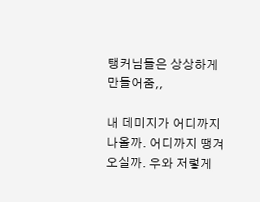탱커님들은 상상하게 만들어줌,,

내 데미지가 어디까지 나올까. 어디까지 땡겨오실까. 우와 저렇게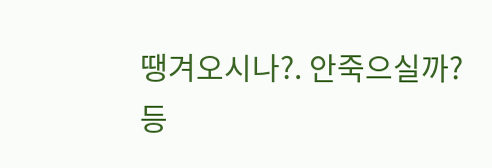땡겨오시나?. 안죽으실까? 등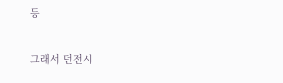등

그래서 던전시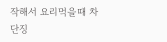작해서 요리먹을때 차단징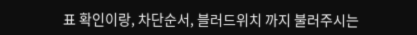표 확인이랑, 차단순서, 블러드위치 까지 불러주시는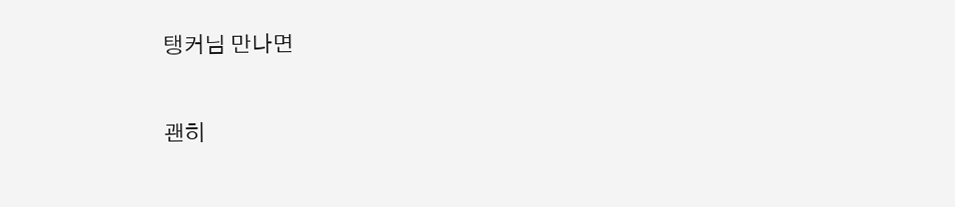탱커님 만나면

괜히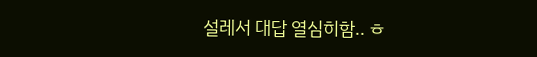설레서 대답 열심히함.. ㅎ